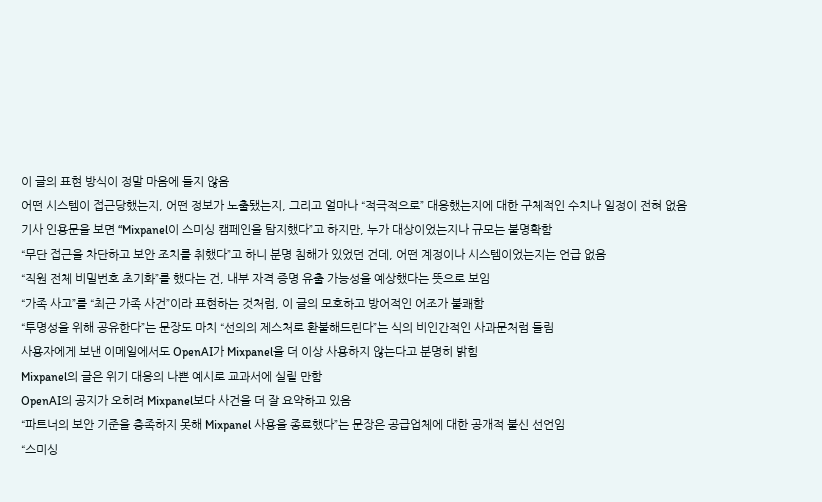이 글의 표현 방식이 정말 마음에 들지 않음
어떤 시스템이 접근당했는지, 어떤 정보가 노출됐는지, 그리고 얼마나 “적극적으로” 대응했는지에 대한 구체적인 수치나 일정이 전혀 없음
기사 인용문을 보면 “Mixpanel이 스미싱 캠페인을 탐지했다”고 하지만, 누가 대상이었는지나 규모는 불명확함
“무단 접근을 차단하고 보안 조치를 취했다”고 하니 분명 침해가 있었던 건데, 어떤 계정이나 시스템이었는지는 언급 없음
“직원 전체 비밀번호 초기화”를 했다는 건, 내부 자격 증명 유출 가능성을 예상했다는 뜻으로 보임
“가족 사고”를 “최근 가족 사건”이라 표현하는 것처럼, 이 글의 모호하고 방어적인 어조가 불쾌함
“투명성을 위해 공유한다”는 문장도 마치 “선의의 제스처로 환불해드린다”는 식의 비인간적인 사과문처럼 들림
사용자에게 보낸 이메일에서도 OpenAI가 Mixpanel을 더 이상 사용하지 않는다고 분명히 밝힘
Mixpanel의 글은 위기 대응의 나쁜 예시로 교과서에 실릴 만함
OpenAI의 공지가 오히려 Mixpanel보다 사건을 더 잘 요약하고 있음
“파트너의 보안 기준을 충족하지 못해 Mixpanel 사용을 종료했다”는 문장은 공급업체에 대한 공개적 불신 선언임
“스미싱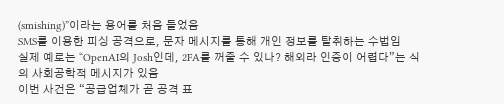(smishing)”이라는 용어를 처음 들었음
SMS를 이용한 피싱 공격으로, 문자 메시지를 통해 개인 정보를 탈취하는 수법임
실제 예로는 “OpenAI의 Josh인데, 2FA를 꺼줄 수 있나? 해외라 인증이 어렵다”는 식의 사회공학적 메시지가 있음
이번 사건은 “공급업체가 곧 공격 표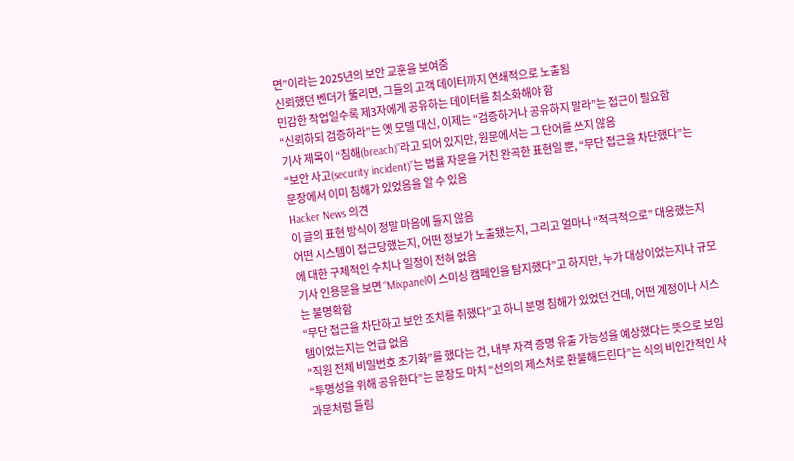면”이라는 2025년의 보안 교훈을 보여줌
신뢰했던 벤더가 뚫리면, 그들의 고객 데이터까지 연쇄적으로 노출됨
민감한 작업일수록 제3자에게 공유하는 데이터를 최소화해야 함
“신뢰하되 검증하라”는 옛 모델 대신, 이제는 “검증하거나 공유하지 말라”는 접근이 필요함
기사 제목이 “침해(breach)”라고 되어 있지만, 원문에서는 그 단어를 쓰지 않음
“보안 사고(security incident)”는 법률 자문을 거친 완곡한 표현일 뿐, “무단 접근을 차단했다”는 문장에서 이미 침해가 있었음을 알 수 있음
Hacker News 의견
이 글의 표현 방식이 정말 마음에 들지 않음
어떤 시스템이 접근당했는지, 어떤 정보가 노출됐는지, 그리고 얼마나 “적극적으로” 대응했는지에 대한 구체적인 수치나 일정이 전혀 없음
기사 인용문을 보면 “Mixpanel이 스미싱 캠페인을 탐지했다”고 하지만, 누가 대상이었는지나 규모는 불명확함
“무단 접근을 차단하고 보안 조치를 취했다”고 하니 분명 침해가 있었던 건데, 어떤 계정이나 시스템이었는지는 언급 없음
“직원 전체 비밀번호 초기화”를 했다는 건, 내부 자격 증명 유출 가능성을 예상했다는 뜻으로 보임
“투명성을 위해 공유한다”는 문장도 마치 “선의의 제스처로 환불해드린다”는 식의 비인간적인 사과문처럼 들림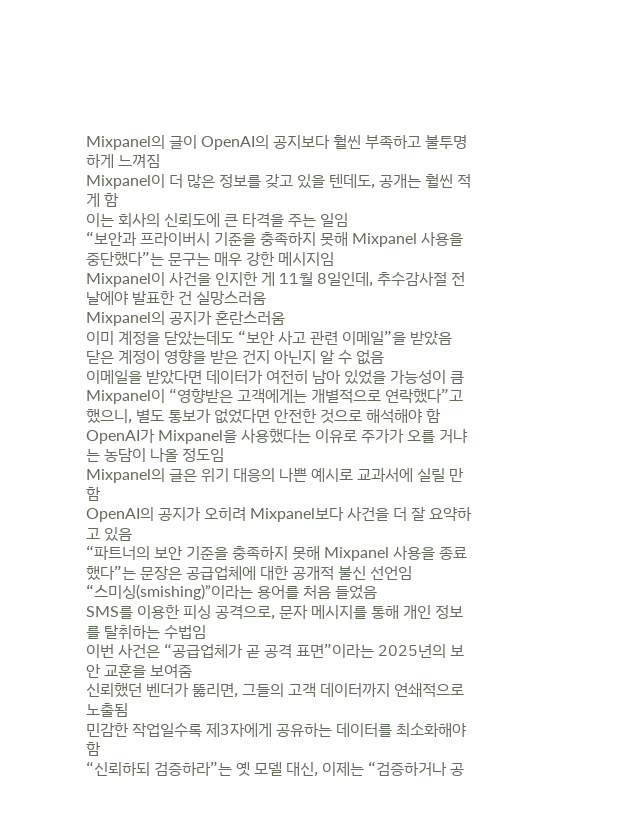Mixpanel의 글이 OpenAI의 공지보다 훨씬 부족하고 불투명하게 느껴짐
Mixpanel이 더 많은 정보를 갖고 있을 텐데도, 공개는 훨씬 적게 함
이는 회사의 신뢰도에 큰 타격을 주는 일임
“보안과 프라이버시 기준을 충족하지 못해 Mixpanel 사용을 중단했다”는 문구는 매우 강한 메시지임
Mixpanel이 사건을 인지한 게 11월 8일인데, 추수감사절 전날에야 발표한 건 실망스러움
Mixpanel의 공지가 혼란스러움
이미 계정을 닫았는데도 “보안 사고 관련 이메일”을 받았음
닫은 계정이 영향을 받은 건지 아닌지 알 수 없음
이메일을 받았다면 데이터가 여전히 남아 있었을 가능성이 큼
Mixpanel이 “영향받은 고객에게는 개별적으로 연락했다”고 했으니, 별도 통보가 없었다면 안전한 것으로 해석해야 함
OpenAI가 Mixpanel을 사용했다는 이유로 주가가 오를 거냐는 농담이 나올 정도임
Mixpanel의 글은 위기 대응의 나쁜 예시로 교과서에 실릴 만함
OpenAI의 공지가 오히려 Mixpanel보다 사건을 더 잘 요약하고 있음
“파트너의 보안 기준을 충족하지 못해 Mixpanel 사용을 종료했다”는 문장은 공급업체에 대한 공개적 불신 선언임
“스미싱(smishing)”이라는 용어를 처음 들었음
SMS를 이용한 피싱 공격으로, 문자 메시지를 통해 개인 정보를 탈취하는 수법임
이번 사건은 “공급업체가 곧 공격 표면”이라는 2025년의 보안 교훈을 보여줌
신뢰했던 벤더가 뚫리면, 그들의 고객 데이터까지 연쇄적으로 노출됨
민감한 작업일수록 제3자에게 공유하는 데이터를 최소화해야 함
“신뢰하되 검증하라”는 옛 모델 대신, 이제는 “검증하거나 공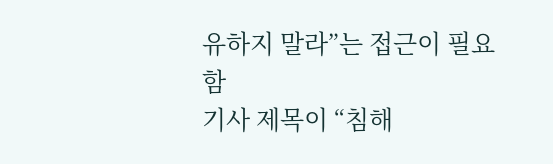유하지 말라”는 접근이 필요함
기사 제목이 “침해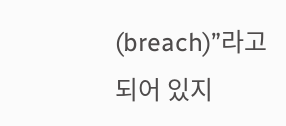(breach)”라고 되어 있지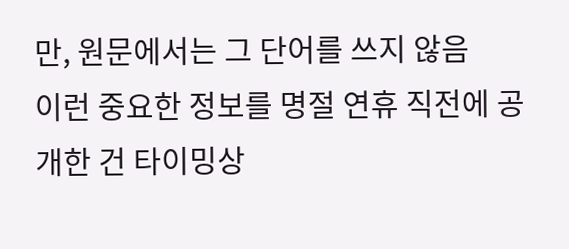만, 원문에서는 그 단어를 쓰지 않음
이런 중요한 정보를 명절 연휴 직전에 공개한 건 타이밍상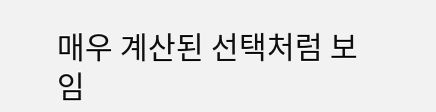매우 계산된 선택처럼 보임